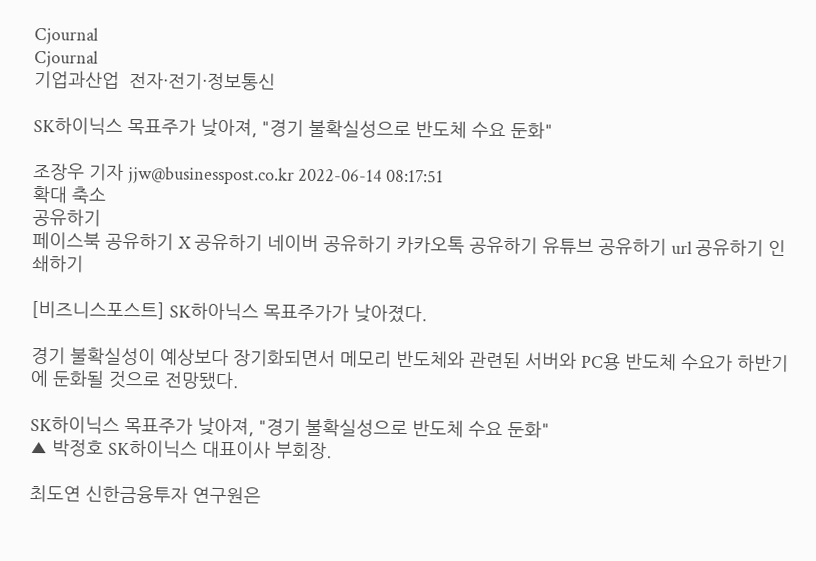Cjournal
Cjournal
기업과산업  전자·전기·정보통신

SK하이닉스 목표주가 낮아져, "경기 불확실성으로 반도체 수요 둔화"

조장우 기자 jjw@businesspost.co.kr 2022-06-14 08:17:51
확대 축소
공유하기
페이스북 공유하기 X 공유하기 네이버 공유하기 카카오톡 공유하기 유튜브 공유하기 url 공유하기 인쇄하기

[비즈니스포스트] SK하아닉스 목표주가가 낮아졌다.

경기 불확실성이 예상보다 장기화되면서 메모리 반도체와 관련된 서버와 PC용 반도체 수요가 하반기에 둔화될 것으로 전망됐다.

SK하이닉스 목표주가 낮아져, "경기 불확실성으로 반도체 수요 둔화"
▲ 박정호 SK하이닉스 대표이사 부회장.

최도연 신한금융투자 연구원은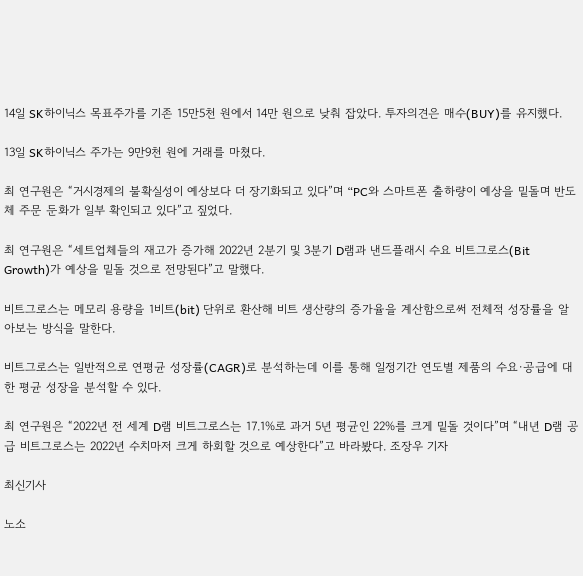14일 SK하이닉스 목표주가를 기존 15만5천 원에서 14만 원으로 낮춰 잡았다. 투자의견은 매수(BUY)를 유지했다.

13일 SK하이닉스 주가는 9만9천 원에 거래를 마쳤다.

최 연구원은 “거시경제의 불확실성이 예상보다 더 장기화되고 있다”며 “PC와 스마트폰 출하량이 예상을 밑돌며 반도체 주문 둔화가 일부 확인되고 있다”고 짚었다.

최 연구원은 “세트업체들의 재고가 증가해 2022년 2분기 및 3분기 D램과 낸드플래시 수요 비트그로스(Bit Growth)가 예상을 밑돌 것으로 전망된다”고 말했다.

비트그로스는 메모리 용량을 1비트(bit) 단위로 환산해 비트 생산량의 증가율을 계산함으로써 전체적 성장률을 알아보는 방식을 말한다.

비트그로스는 일반적으로 연평균 성장률(CAGR)로 분석하는데 이를 통해 일정기간 연도별 제품의 수요·공급에 대한 평균 성장을 분석할 수 있다.

최 연구원은 “2022년 전 세계 D램 비트그로스는 17.1%로 과거 5년 평균인 22%를 크게 밑돌 것이다”며 “내년 D램 공급 비트그로스는 2022년 수치마저 크게 하회할 것으로 예상한다”고 바라봤다. 조장우 기자

최신기사

노소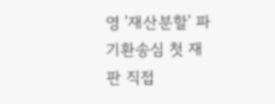영 '재산분할' 파기환송심 첫 재판 직접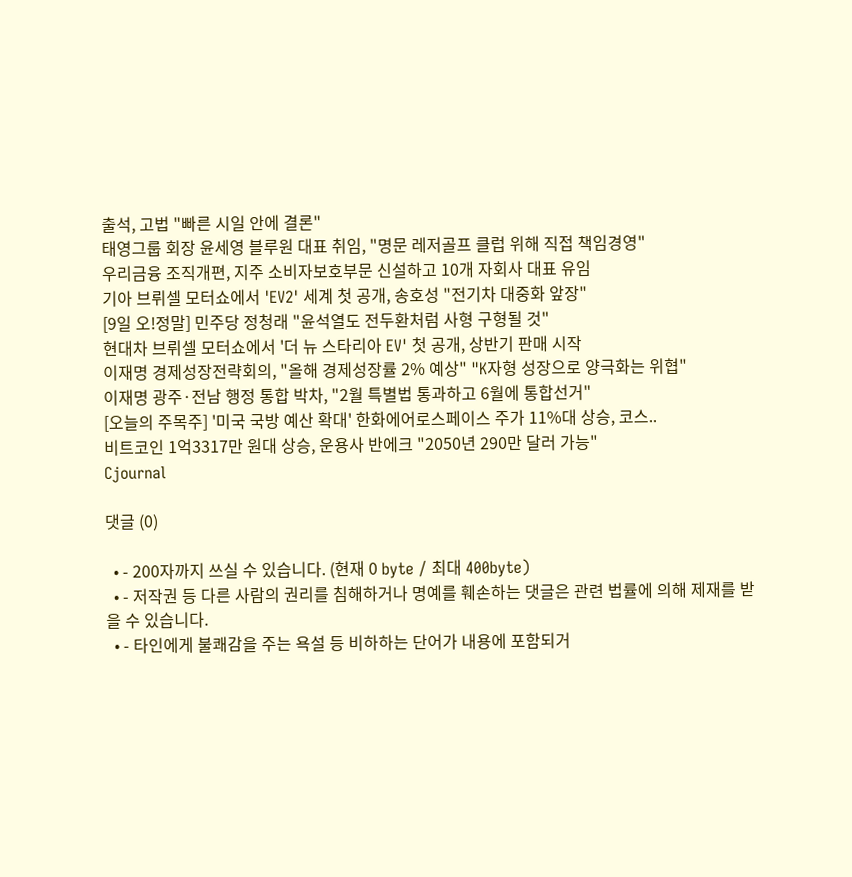출석, 고법 "빠른 시일 안에 결론"
태영그룹 회장 윤세영 블루원 대표 취임, "명문 레저골프 클럽 위해 직접 책임경영"
우리금융 조직개편, 지주 소비자보호부문 신설하고 10개 자회사 대표 유임
기아 브뤼셀 모터쇼에서 'EV2' 세계 첫 공개, 송호성 "전기차 대중화 앞장"
[9일 오!정말] 민주당 정청래 "윤석열도 전두환처럼 사형 구형될 것"
현대차 브뤼셀 모터쇼에서 '더 뉴 스타리아 EV' 첫 공개, 상반기 판매 시작
이재명 경제성장전략회의, "올해 경제성장률 2% 예상" "K자형 성장으로 양극화는 위협"
이재명 광주·전남 행정 통합 박차, "2월 특별법 통과하고 6월에 통합선거"
[오늘의 주목주] '미국 국방 예산 확대' 한화에어로스페이스 주가 11%대 상승, 코스..
비트코인 1억3317만 원대 상승, 운용사 반에크 "2050년 290만 달러 가능"
Cjournal

댓글 (0)

  • - 200자까지 쓰실 수 있습니다. (현재 0 byte / 최대 400byte)
  • - 저작권 등 다른 사람의 권리를 침해하거나 명예를 훼손하는 댓글은 관련 법률에 의해 제재를 받을 수 있습니다.
  • - 타인에게 불쾌감을 주는 욕설 등 비하하는 단어가 내용에 포함되거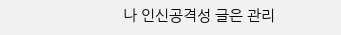나 인신공격성 글은 관리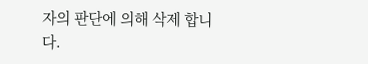자의 판단에 의해 삭제 합니다.